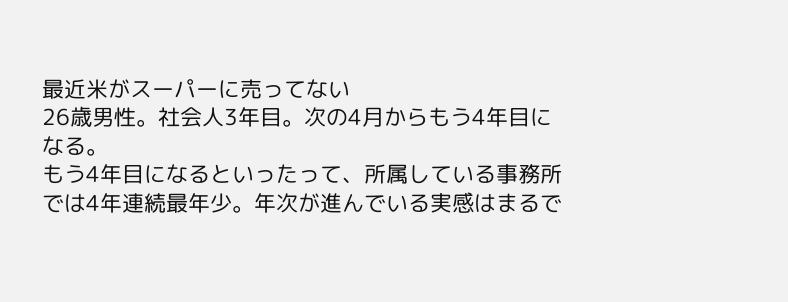最近米がスーパーに売ってない
26歳男性。社会人3年目。次の4月からもう4年目になる。
もう4年目になるといったって、所属している事務所では4年連続最年少。年次が進んでいる実感はまるで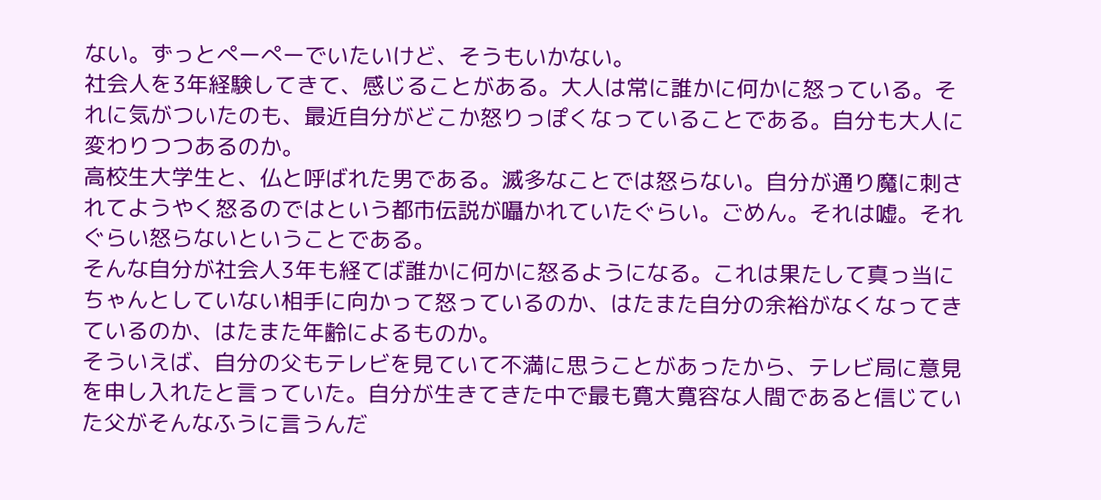ない。ずっとぺーぺーでいたいけど、そうもいかない。
社会人を3年経験してきて、感じることがある。大人は常に誰かに何かに怒っている。それに気がついたのも、最近自分がどこか怒りっぽくなっていることである。自分も大人に変わりつつあるのか。
高校生大学生と、仏と呼ばれた男である。滅多なことでは怒らない。自分が通り魔に刺されてようやく怒るのではという都市伝説が囁かれていたぐらい。ごめん。それは嘘。それぐらい怒らないということである。
そんな自分が社会人3年も経てば誰かに何かに怒るようになる。これは果たして真っ当にちゃんとしていない相手に向かって怒っているのか、はたまた自分の余裕がなくなってきているのか、はたまた年齢によるものか。
そういえば、自分の父もテレビを見ていて不満に思うことがあったから、テレビ局に意見を申し入れたと言っていた。自分が生きてきた中で最も寛大寛容な人間であると信じていた父がそんなふうに言うんだ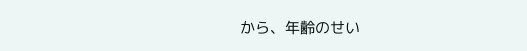から、年齢のせい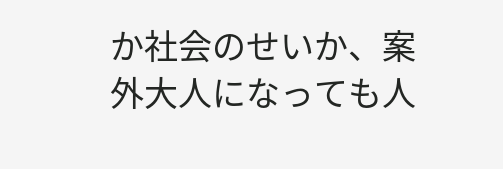か社会のせいか、案外大人になっても人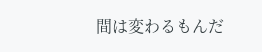間は変わるもんだ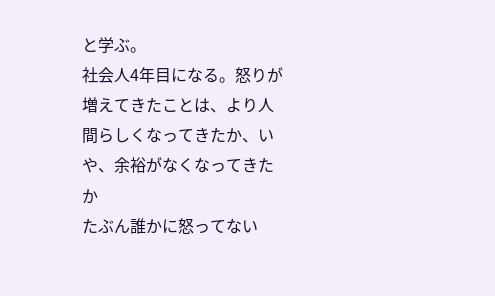と学ぶ。
社会人4年目になる。怒りが増えてきたことは、より人間らしくなってきたか、いや、余裕がなくなってきたか
たぶん誰かに怒ってない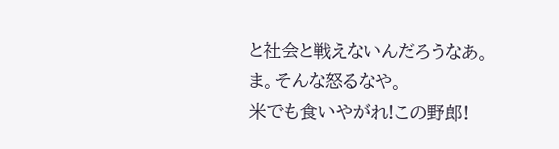と社会と戦えないんだろうなあ。
ま。そんな怒るなや。
米でも食いやがれ!この野郎!